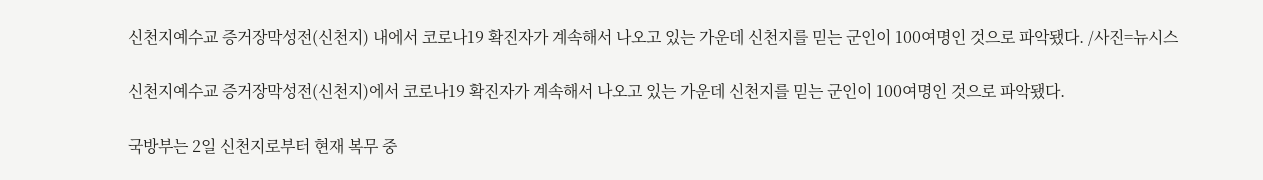신천지예수교 증거장막성전(신천지) 내에서 코로나19 확진자가 계속해서 나오고 있는 가운데 신천지를 믿는 군인이 100여명인 것으로 파악됐다. /사진=뉴시스

신천지예수교 증거장막성전(신천지)에서 코로나19 확진자가 계속해서 나오고 있는 가운데 신천지를 믿는 군인이 100여명인 것으로 파악됐다.

국방부는 2일 신천지로부터 현재 복무 중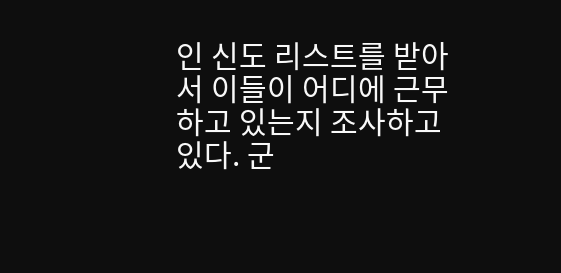인 신도 리스트를 받아서 이들이 어디에 근무하고 있는지 조사하고 있다. 군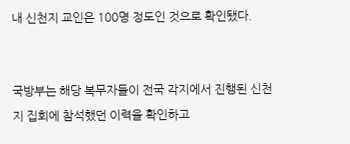내 신천지 교인은 100명 정도인 것으로 확인됐다.


국방부는 해당 복무자들이 전국 각지에서 진행된 신천지 집회에 참석했던 이력을 확인하고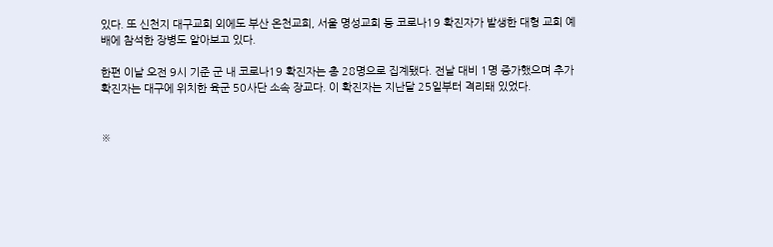있다. 또 신천지 대구교회 외에도 부산 온천교회, 서울 명성교회 등 코로나19 확진자가 발생한 대형 교회 예배에 참석한 장병도 알아보고 있다.

한편 이날 오전 9시 기준 군 내 코로나19 확진자는 총 28명으로 집계됐다. 전날 대비 1명 증가했으며 추가 확진자는 대구에 위치한 육군 50사단 소속 장교다. 이 확진자는 지난달 25일부터 격리돼 있었다.


※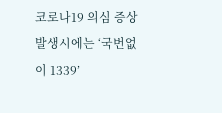코로나19 의심 증상 발생시에는 ‘국번없이 1339’